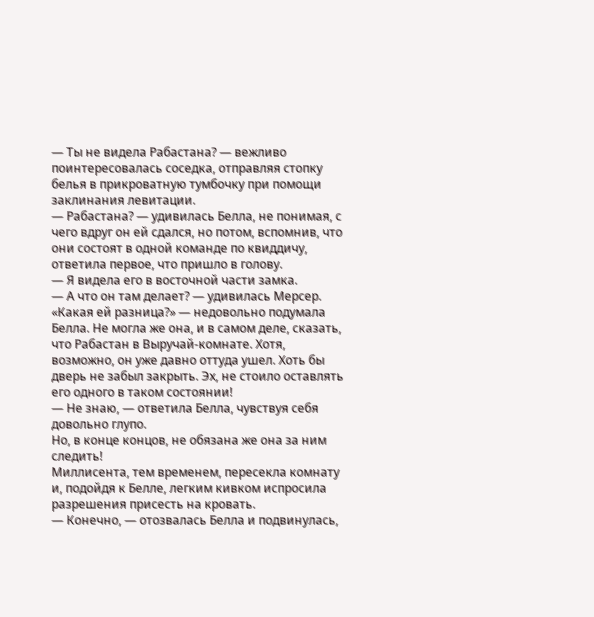— Ты не видела Рабастана? — вежливо поинтересовалась соседка, отправляя стопку белья в прикроватную тумбочку при помощи заклинания левитации.
— Рабастана? — удивилась Белла, не понимая, с чего вдруг он ей сдался, но потом, вспомнив, что они состоят в одной команде по квиддичу, ответила первое, что пришло в голову.
— Я видела его в восточной части замка.
— А что он там делает? — удивилась Мерсер.
«Какая ей разница?» — недовольно подумала Белла. Не могла же она, и в самом деле, сказать, что Рабастан в Выручай-комнате. Хотя, возможно, он уже давно оттуда ушел. Хоть бы дверь не забыл закрыть. Эх, не стоило оставлять его одного в таком состоянии!
— Не знаю, — ответила Белла, чувствуя себя довольно глупо.
Но, в конце концов, не обязана же она за ним следить!
Миллисента, тем временем, пересекла комнату и, подойдя к Белле, легким кивком испросила разрешения присесть на кровать.
— Конечно, — отозвалась Белла и подвинулась,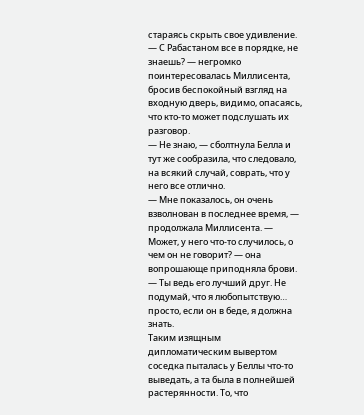стараясь скрыть свое удивление.
— С Рабастаном все в порядке, не знаешь? — негромко поинтересовалась Миллисента, бросив беспокойный взгляд на входную дверь, видимо, опасаясь, что кто-то может подслушать их разговор.
— Не знаю, — сболтнула Белла и тут же сообразила, что следовало, на всякий случай, соврать, что у него все отлично.
— Мне показалось, он очень взволнован в последнее время, — продолжала Миллисента. — Может, у него что-то случилось, о чем он не говорит? — она вопрошающе приподняла брови. — Ты ведь его лучший друг. Не подумай, что я любопытствую… просто, если он в беде, я должна знать.
Таким изящным дипломатическим вывертом соседка пыталась у Беллы что-то выведать, а та была в полнейшей растерянности. То, что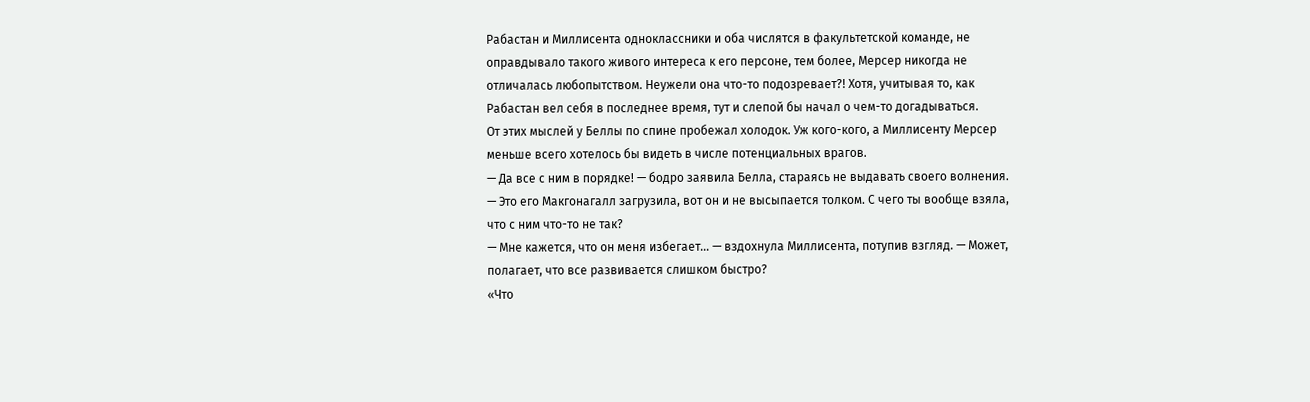Рабастан и Миллисента одноклассники и оба числятся в факультетской команде, не оправдывало такого живого интереса к его персоне, тем более, Мерсер никогда не отличалась любопытством. Неужели она что-то подозревает?! Хотя, учитывая то, как Рабастан вел себя в последнее время, тут и слепой бы начал о чем-то догадываться.
От этих мыслей у Беллы по спине пробежал холодок. Уж кого-кого, а Миллисенту Мерсер меньше всего хотелось бы видеть в числе потенциальных врагов.
— Да все с ним в порядке! — бодро заявила Белла, стараясь не выдавать своего волнения. — Это его Макгонагалл загрузила, вот он и не высыпается толком. С чего ты вообще взяла, что с ним что-то не так?
— Мне кажется, что он меня избегает… — вздохнула Миллисента, потупив взгляд. — Может, полагает, что все развивается слишком быстро?
«Что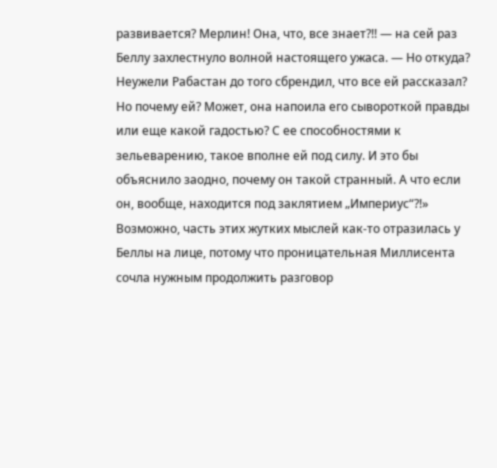развивается? Мерлин! Она, что, все знает?!! — на сей раз Беллу захлестнуло волной настоящего ужаса. — Но откуда? Неужели Рабастан до того сбрендил, что все ей рассказал? Но почему ей? Может, она напоила его сывороткой правды или еще какой гадостью? С ее способностями к зельеварению, такое вполне ей под силу. И это бы объяснило заодно, почему он такой странный. А что если он, вообще, находится под заклятием „Империус“?!»
Возможно, часть этих жутких мыслей как-то отразилась у Беллы на лице, потому что проницательная Миллисента сочла нужным продолжить разговор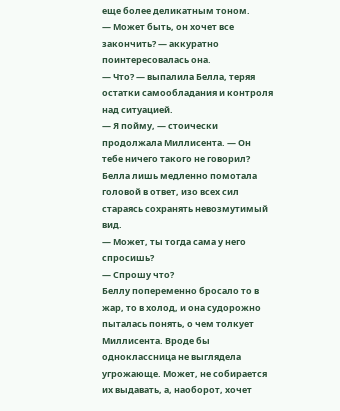еще более деликатным тоном.
— Может быть, он хочет все закончить? — аккуратно поинтересовалась она.
— Что? — выпалила Белла, теряя остатки самообладания и контроля над ситуацией.
— Я пойму, — стоически продолжала Миллисента. — Он тебе ничего такого не говорил?
Белла лишь медленно помотала головой в ответ, изо всех сил стараясь сохранять невозмутимый вид.
— Может, ты тогда сама у него спросишь?
— Спрошу что?
Беллу попеременно бросало то в жар, то в холод, и она судорожно пыталась понять, о чем толкует Миллисента. Вроде бы одноклассница не выглядела угрожающе. Может, не собирается их выдавать, а, наоборот, хочет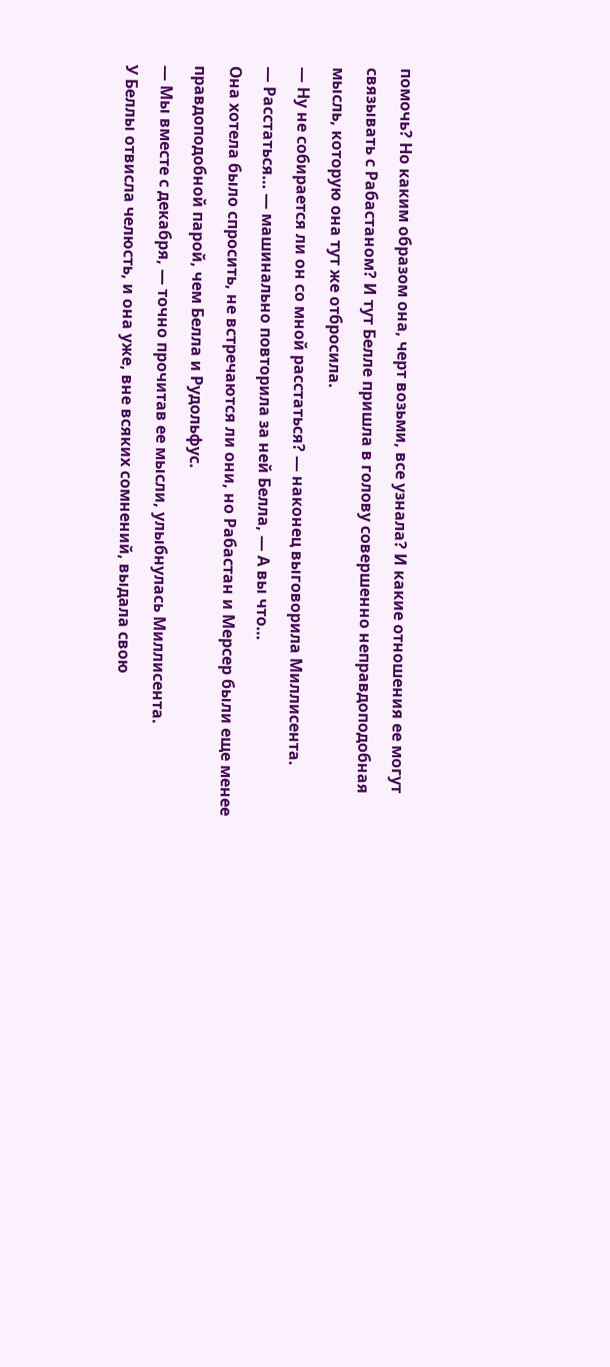помочь? Но каким образом она, черт возьми, все узнала? И какие отношения ее могут связывать с Рабастаном? И тут Белле пришла в голову совершенно неправдоподобная мысль, которую она тут же отбросила.
— Ну не собирается ли он со мной расстаться? — наконец выговорила Миллисента.
— Расстаться… — машинально повторила за ней Белла, — А вы что…
Она хотела было спросить, не встречаются ли они, но Рабастан и Мерсер были еще менее правдоподобной парой, чем Белла и Рудольфус.
— Мы вместе с декабря, — точно прочитав ее мысли, улыбнулась Миллисента.
У Беллы отвисла челюсть, и она уже, вне всяких сомнений, выдала свою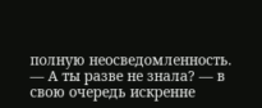полную неосведомленность.
— А ты разве не знала? — в свою очередь искренне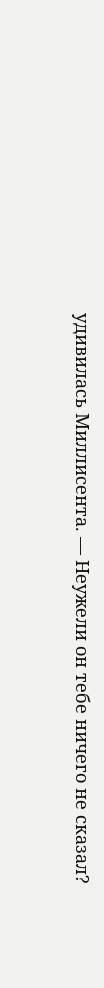удивилась Миллисента. — Неужели он тебе ничего не сказал?